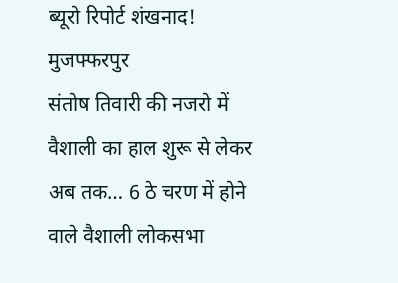ब्यूरो रिपोर्ट शंखनाद!
मुजफ्फरपुर
संतोष तिवारी की नजरो में वैशाली का हाल शुरू से लेकर अब तक… 6 ठे चरण में होने वाले वैशाली लोकसभा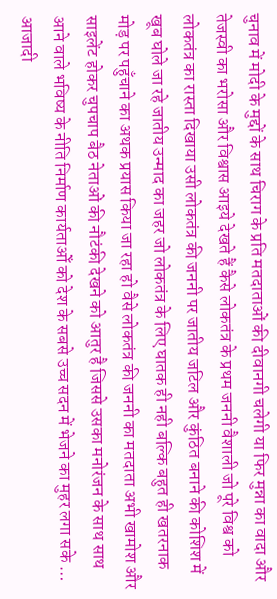चुनाव में मोदी के मुद्दों के साथ चिराग के प्रति मतदाताओं की दीवानगी चलेगी या फिर मुन्ना का वादा और तेजस्वी का भरोसा और विश्वास आइये देखते हैं कैसे लोकतंत्र के प्रथम जननी वैशाली जो पूरे विश्व को लोकतंत्र का रास्ता दिखाया उसी लोकतंत्र की जननी पर जातीय जटिल और कुंठित बनाने की कोशिश में खूब घोले जा रहे जातीय उन्माद का जहर जो लोकतंत्र के लिए घातक ही नही बल्कि बहुत ही खतरनाक मोड़ पर पहुँचाने का अथक प्रयास किया जा रहा हो वैसे लोकतंत्र की जननी का मतदाता अभी खामोश और साइलेंट होकर चुपचाप बैठ नेताओं की नौटंकी देखने को आतुर है जिससे उसका मनोरंजन के साथ साथ आने वाले भविष्य के नीति निर्माण कार्यताओँ को देश के सबसे उच्च सदन में भेजने का मुहर लगा सके … आजादी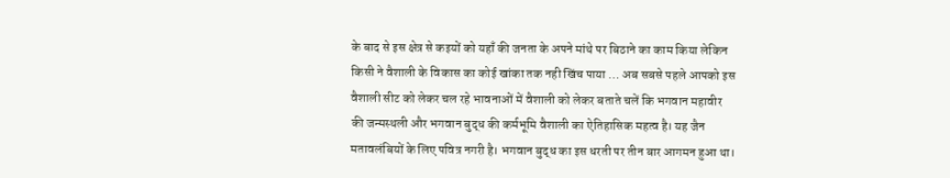के बाद से इस क्षेत्र से कइयों को यहाँ की जनता के अपने मांथे पर बिठाने का काम किया लेकिन किसी ने वैशाली के विकास का कोई खांका तक नही खिंच पाया … अब सबसे पहले आपको इस वैशाली सीट को लेकर चल रहे भावनाओं में वैशाली को लेकर बताते चलें कि भगवान महावीर की जन्मस्थली और भगवान बुद्ध की कर्मभूमि वैशाली का ऐतिहासिक महत्व है। यह जैन मतावलंबियों के लिए पवित्र नगरी है। भगवान बुद्ध का इस धरती पर तीन बार आगमन हुआ था।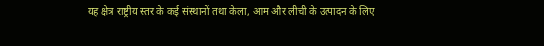यह क्षेत्र राष्ट्रीय स्तर के कई संस्थानों तथा केला, आम और लीची के उत्पादन के लिए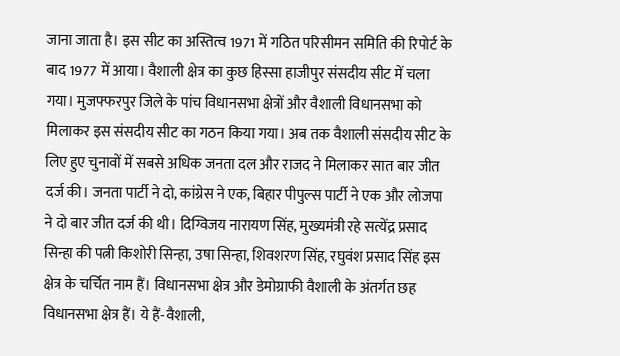जाना जाता है। इस सीट का अस्तित्व 1971 में गठित परिसीमन समिति की रिपोर्ट के बाद 1977 में आया। वैशाली क्षेत्र का कुछ हिस्सा हाजीपुर संसदीय सीट में चला गया। मुजफ्फरपुर जिले के पांच विधानसभा क्षेत्रों और वैशाली विधानसभा को मिलाकर इस संसदीय सीट का गठन किया गया। अब तक वैशाली संसदीय सीट के लिए हुए चुनावों में सबसे अधिक जनता दल और राजद ने मिलाकर सात बार जीत दर्ज की। जनता पार्टी ने दो, कांग्रेस ने एक, बिहार पीपुल्स पार्टी ने एक और लोजपा ने दो बार जीत दर्ज की थी। दिग्विजय नारायण सिंह, मुख्यमंत्री रहे सत्येंद्र प्रसाद सिन्हा की पत्नी किशोरी सिन्हा, उषा सिन्हा, शिवशरण सिंह, रघुवंश प्रसाद सिंह इस क्षेत्र के चर्चित नाम हैं। विधानसभा क्षेत्र और डेमोग्राफी वैशाली के अंतर्गत छह विधानसभा क्षेत्र हैं। ये हैं-वैशाली,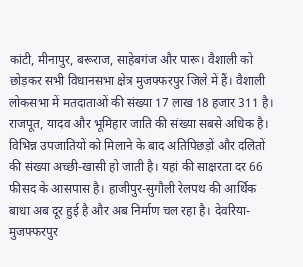कांटी, मीनापुर, बरूराज, साहेबगंज और पारू। वैशाली को छोड़कर सभी विधानसभा क्षेत्र मुजफ्फरपुर जिले में हैं। वैशाली लोकसभा में मतदाताओं की संख्या 17 लाख 18 हजार 311 है। राजपूत, यादव और भूमिहार जाति की संख्या सबसे अधिक है। विभिन्न उपजातियों को मिलाने के बाद अतिपिछड़ों और दलितों की संख्या अच्छी-खासी हो जाती है। यहां की साक्षरता दर 66 फीसद के आसपास है। हाजीपुर-सुगौली रेलपथ की आर्थिक बाधा अब दूर हुई है और अब निर्माण चल रहा है। देवरिया-मुजफ्फरपुर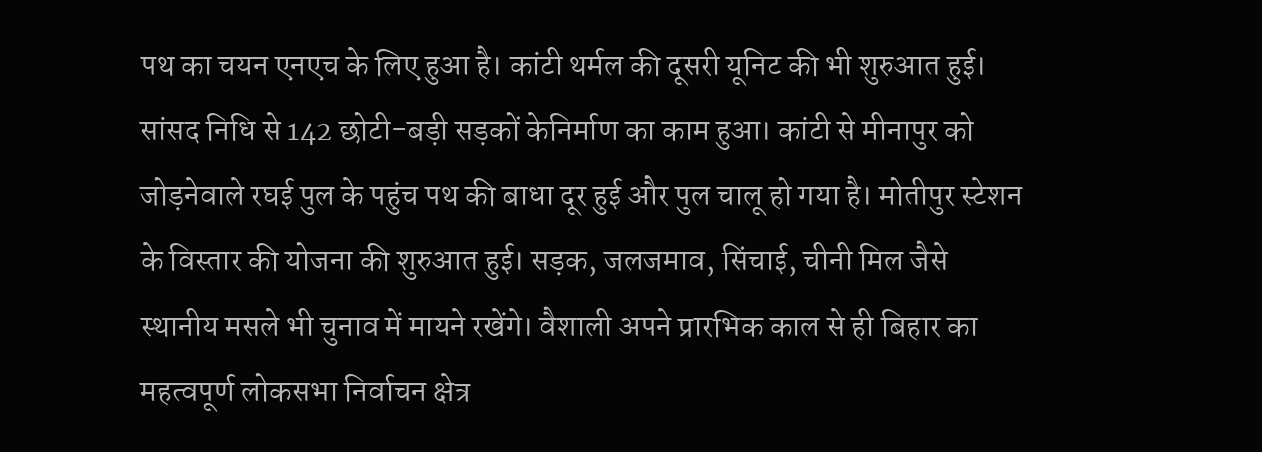पथ का चयन एनएच के लिए हुआ है। कांटी थर्मल की दूसरी यूनिट की भी शुरुआत हुई। सांसद निधि से 142 छोटी-बड़ी सड़कों केनिर्माण का काम हुआ। कांटी से मीनापुर को जोड़नेवाले रघई पुल के पहुंच पथ की बाधा दूर हुई और पुल चालू हो गया है। मोतीपुर स्टेशन के विस्तार की योजना की शुरुआत हुई। सड़क, जलजमाव, सिंचाई, चीनी मिल जैसे स्थानीय मसले भी चुनाव में मायने रखेंगे। वैशाली अपने प्रारभिक काल से ही बिहार का महत्वपूर्ण लोकसभा निर्वाचन क्षेत्र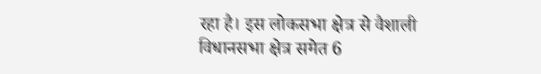रहा है। इस लोकसभा क्षेत्र से वैशाली विधानसभा क्षेत्र समेत 6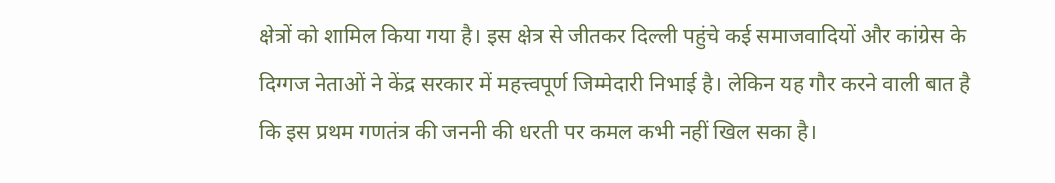क्षेत्रों को शामिल किया गया है। इस क्षेत्र से जीतकर दिल्ली पहुंचे कई समाजवादियों और कांग्रेस के दिग्गज नेताओं ने केंद्र सरकार में महत्त्वपूर्ण जिम्मेदारी निभाई है। लेकिन यह गौर करने वाली बात है कि इस प्रथम गणतंत्र की जननी की धरती पर कमल कभी नहीं खिल सका है।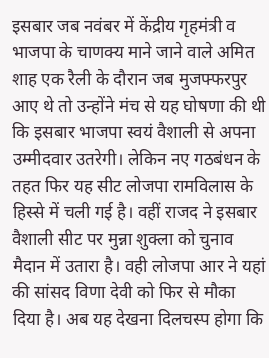इसबार जब नवंबर में केंद्रीय गृहमंत्री व भाजपा के चाणक्य माने जाने वाले अमित शाह एक रैली के दौरान जब मुजफ्फरपुर आए थे तो उन्होंने मंच से यह घोषणा की थी कि इसबार भाजपा स्वयं वैशाली से अपना उम्मीदवार उतरेगी। लेकिन नए गठबंधन के तहत फिर यह सीट लोजपा रामविलास के हिस्से में चली गई है। वहीं राजद ने इसबार वैशाली सीट पर मुन्ना शुक्ला को चुनाव मैदान में उतारा है। वही लोजपा आर ने यहां की सांसद विणा देवी को फिर से मौका दिया है। अब यह देखना दिलचस्प होगा कि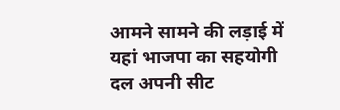आमने सामने की लड़ाई में यहां भाजपा का सहयोगी दल अपनी सीट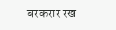बरकरार रख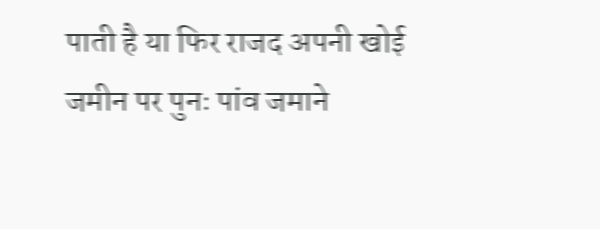पाती है या फिर राजद अपनी खोई जमीन पर पुनः पांव जमाने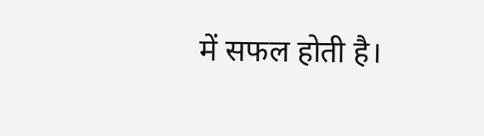में सफल होती है।